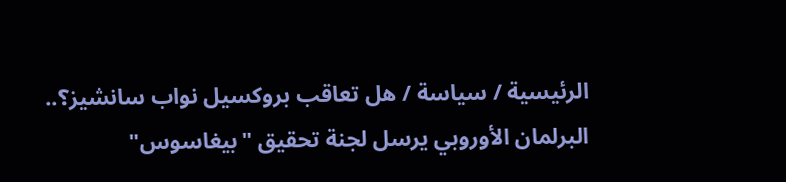الرئيسية / سياسة / هل تعاقب بروكسيل نواب سانشيز؟.. البرلمان الأوروبي يرسل لجنة تحقيق "بيغاسوس"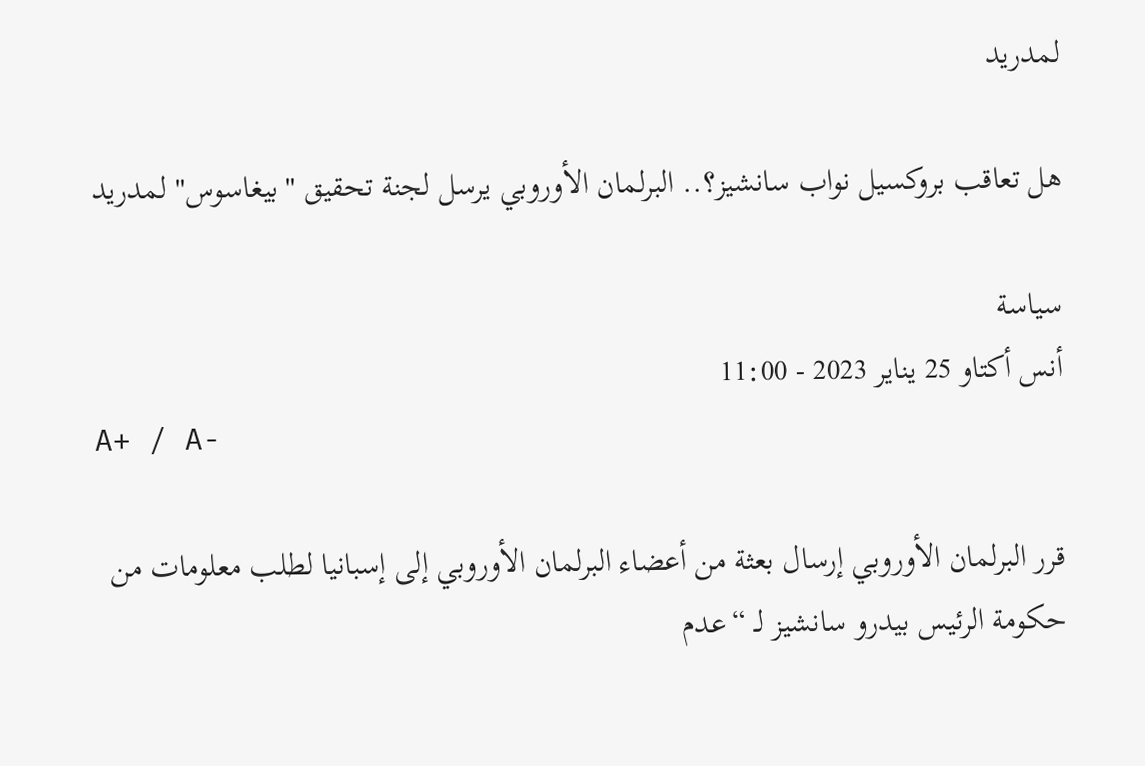لمدريد

هل تعاقب بروكسيل نواب سانشيز؟.. البرلمان الأوروبي يرسل لجنة تحقيق "بيغاسوس" لمدريد

سياسة
أنس أكتاو 25 يناير 2023 - 11:00
A+ / A-

قرر البرلمان الأوروبي إرسال بعثة من أعضاء البرلمان الأوروبي إلى إسبانيا لطلب معلومات من حكومة الرئيس بيدرو سانشيز لـ “عدم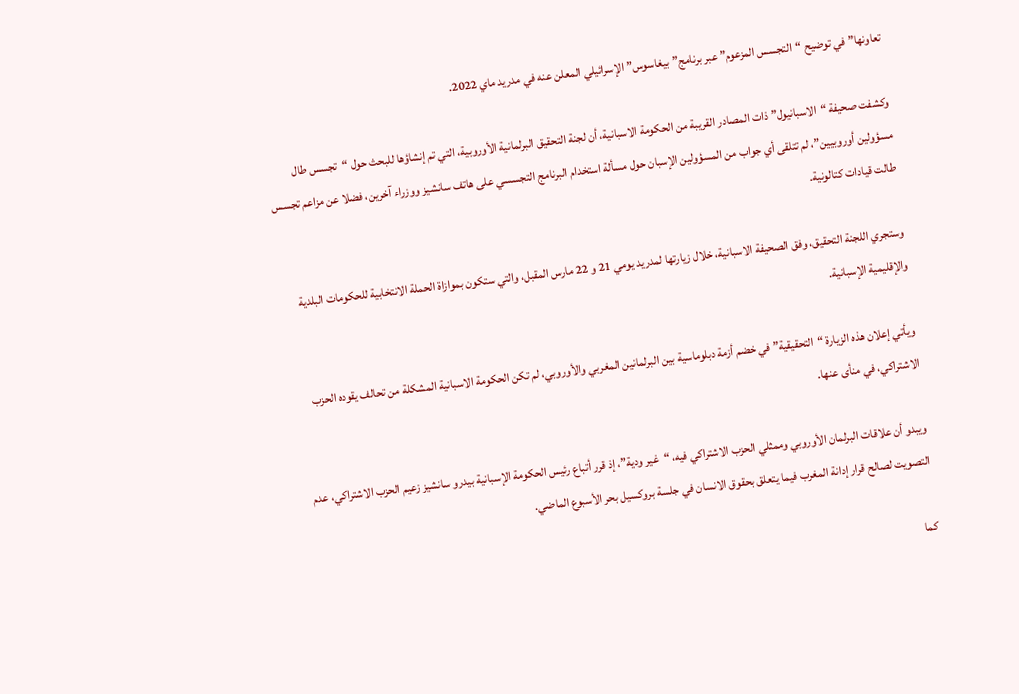تعاونها” في توضيح “التجسس المزعوم” عبر برنامج”بيغاسوس” الإسرائيلي المعلن عنه في مدريد ماي 2022.

وكشفت صحيفة “الاسبانيول” ذات المصادر القريبة من الحكومة الاسبانية، أن لجنة التحقيق البرلمانية الأوروبية، التي تم إنشاؤها للبحث حول “تجسس طال مسؤولين أوروبيين”، لم تتلقى أي جواب من المسؤولين الإسبان حول مسألة استخدام البرنامج التجسسي على هاتف سانشيز ووزراء آخرين، فضلا عن مزاعم تجسس طالت قيادات كتالونية.

وستجري اللجنة التحقيق، وفق الصحيفة الاسبانية، خلال زيارتها لمدريد يومي 21 و 22 مارس المقبل، والتي ستكون بموازاة الحملة الانتخابية للحكومات البلدية والإقليمية الإسبانية.

ويأتي إعلان هذه الزيارة “التحقيقية” في خضم أزمة دبلوماسية بين البرلمانين المغربي والأوروبي، لم تكن الحكومة الاسبانية المشكلة من تحالف يقوده الحزب الاشتراكي، في منأى عنها.

ويبدو أن علاقات البرلمان الأوروبي وممثلي الحزب الاشتراكي فيه، “غير ودية”، إذ قرر أتباع رئيس الحكومة الإسبانية بيدرو سانشيز زعيم الحزب الاشتراكي، عدم التصويت لصالح قرار إدانة المغرب فيما يتعلق بحقوق الانسان في جلسة بروكسيل بحر الأسبوع الماضي.

كما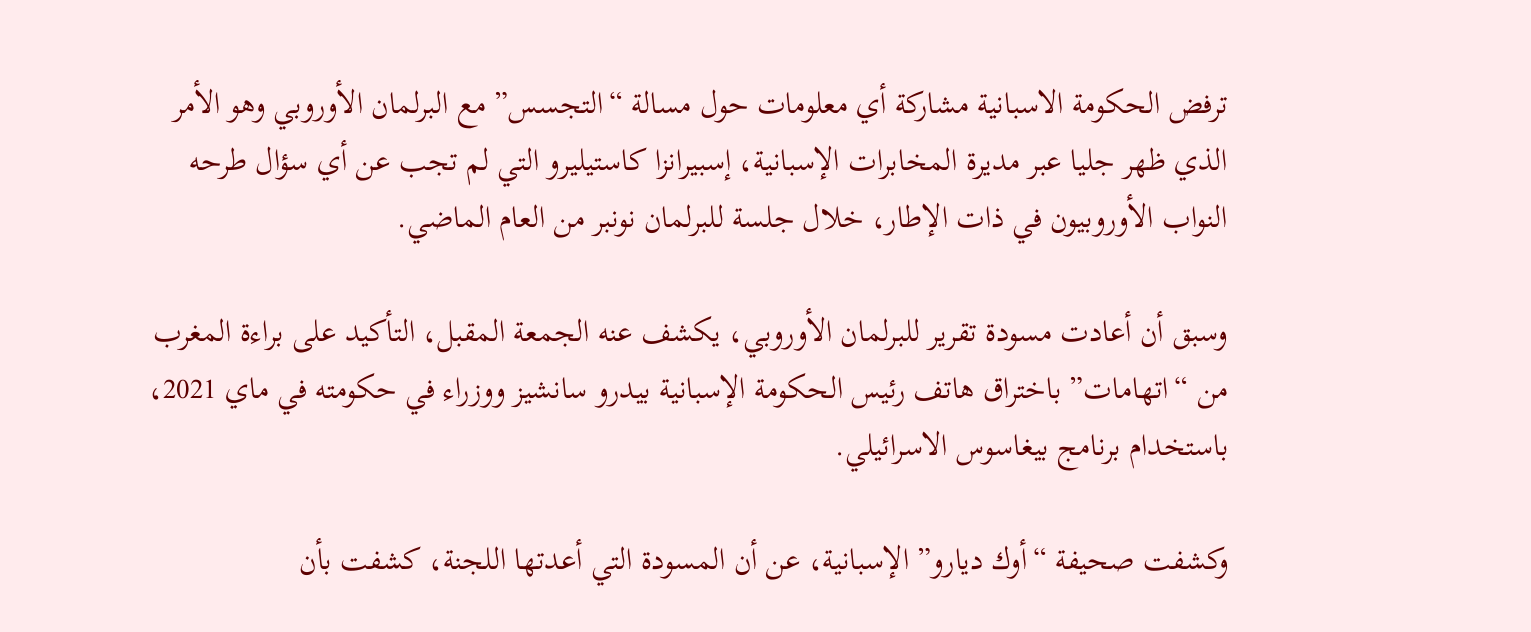ترفض الحكومة الاسبانية مشاركة أي معلومات حول مسالة “التجسس” مع البرلمان الأوروبي وهو الأمر الذي ظهر جليا عبر مديرة المخابرات الإسبانية، إسبيرانزا كاستيليرو التي لم تجب عن أي سؤال طرحه النواب الأوروبيون في ذات الإطار، خلال جلسة للبرلمان نونبر من العام الماضي.

وسبق أن أعادت مسودة تقرير للبرلمان الأوروبي، يكشف عنه الجمعة المقبل، التأكيد على براءة المغرب من “اتهامات” باختراق هاتف رئيس الحكومة الإسبانية بيدرو سانشيز ووزراء في حكومته في ماي 2021، باستخدام برنامج بيغاسوس الاسرائيلي.

وكشفت صحيفة “أوك ديارو” الإسبانية، عن أن المسودة التي أعدتها اللجنة، كشفت بأن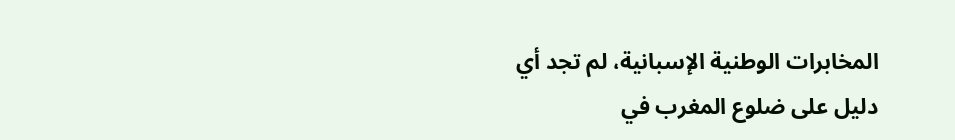المخابرات الوطنية الإسبانية، لم تجد أي دليل على ضلوع المغرب في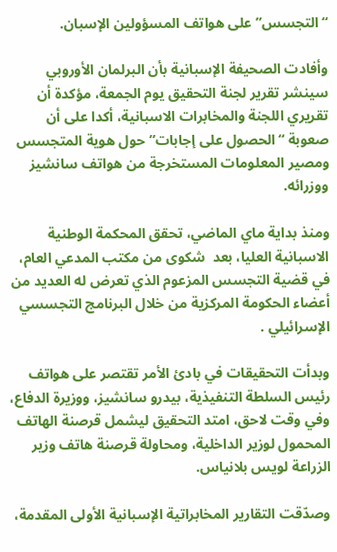“التجسس” على هواتف المسؤولين الإسبان.

وأفادت الصحيفة الإسبانية بأن البرلمان الأوروبي سينشر تقرير لجنة التحقيق يوم الجمعة، مؤكدة أن تقريري اللجنة والمخابرات الاسبانية، أكدا على أن صعوبة “الحصول على إجابات” حول هوية المتجسس ومصير المعلومات المستخرجة من هواتف سانشيز ووزرائه.

ومنذ بداية ماي الماضي، تحقق المحكمة الوطنية الاسبانية العليا، بعد  شكوى من مكتب المدعي العام، في قضية التجسس المزعوم الذي تعرض له العديد من أعضاء الحكومة المركزية من خلال البرنامج التجسسي الإسرائيلي .

وبدأت التحقيقات في بادئ الأمر تقتصر على هواتف رئيس السلطة التنفيذية، بيدرو سانشيز، ووزيرة الدفاع، وفي وقت لاحق، امتد التحقيق ليشمل قرصنة الهاتف المحمول لوزير الداخلية، ومحاولة قرصنة هاتف وزير الزراعة لويس بلانياس.

وصدّقت التقارير المخابراتية الإسبانية الأولى المقدمة،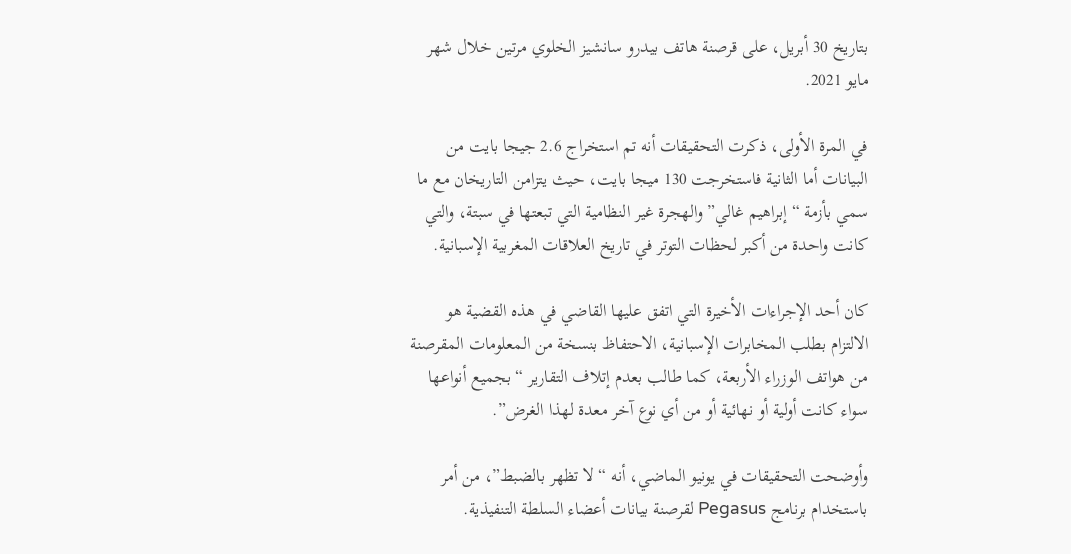بتاريخ 30 أبريل، على قرصنة هاتف بيدرو سانشيز الخلوي مرتين خلال شهر مايو 2021.

في المرة الأولى، ذكرت التحقيقات أنه تم استخراج 2.6 جيجا بايت من البيانات أما الثانية فاستخرجت 130 ميجا بايت، حيث يتزامن التاريخان مع ما سمي بأزمة “إبراهيم غالي” والهجرة غير النظامية التي تبعتها في سبتة، والتي كانت واحدة من أكبر لحظات التوتر في تاريخ العلاقات المغربية الإسبانية.

كان أحد الإجراءات الأخيرة التي اتفق عليها القاضي في هذه القضية هو الالتزام بطلب المخابرات الإسبانية، الاحتفاظ بنسخة من المعلومات المقرصنة من هواتف الوزراء الأربعة، كما طالب بعدم إتلاف التقارير “بجميع أنواعها سواء كانت أولية أو نهائية أو من أي نوع آخر معدة لهذا الغرض”.

وأوضحت التحقيقات في يونيو الماضي، أنه “لا تظهر بالضبط”، من أمر باستخدام برنامج Pegasus لقرصنة بيانات أعضاء السلطة التنفيذية.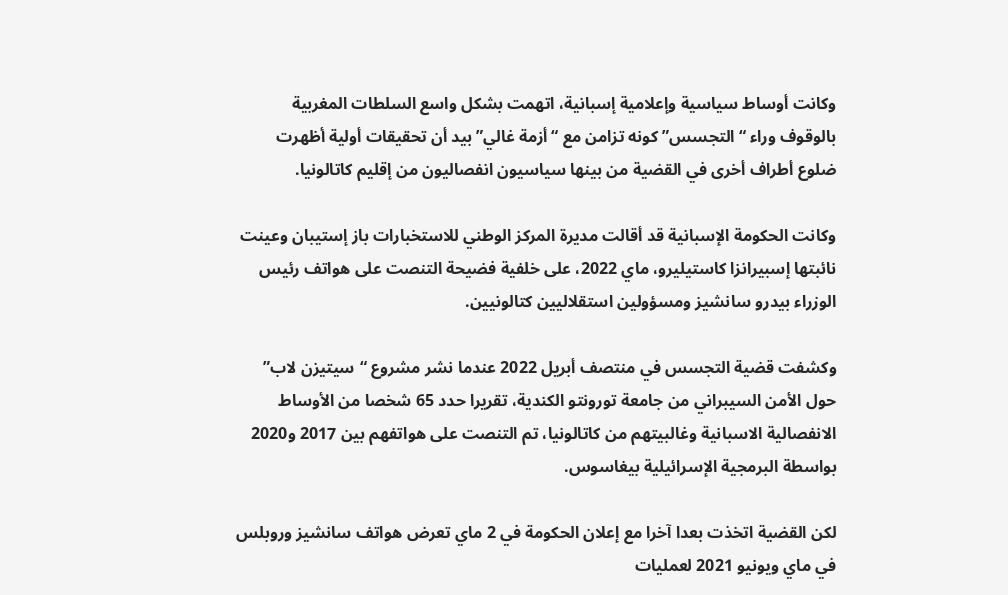وكانت أوساط سياسية وإعلامية إسبانية، اتهمت بشكل واسع السلطات المغربية بالوقوف وراء “التجسس” كونه تزامن مع “أزمة غالي” بيد أن تحقيقات أولية أظهرت ضلوع أطراف أخرى في القضية من بينها سياسيون انفصاليون من إقليم كاتالونيا.

وكانت الحكومة الإسبانية قد أقالت مديرة المركز الوطني للاستخبارات باز إستيبان وعينت نائبتها إسبيرانزا كاستيليرو، ماي 2022، على خلفية فضيحة التنصت على هواتف رئيس الوزراء بيدرو سانشيز ومسؤولين استقلاليين كتالونيين.

وكشفت قضية التجسس في منتصف أبريل 2022 عندما نشر مشروع “سيتيزن لاب” حول الأمن السيبراني من جامعة تورونتو الكندية، تقريرا حدد 65 شخصا من الأوساط الانفصالية الاسبانية وغالبيتهم من كاتالونيا، تم التنصت على هواتفهم بين 2017 و2020 بواسطة البرمجية الإسرائيلية بيغاسوس.

لكن القضية اتخذت بعدا آخرا مع إعلان الحكومة في 2 ماي تعرض هواتف سانشيز وروبلس في ماي ويونيو 2021 لعمليات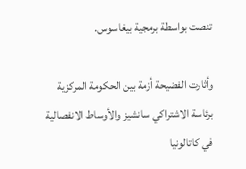تنصت بواسطة برمجية بيغاسوس.

وأثارت الفضيحة أزمة بين الحكومة المركزية برئاسة الاشتراكي سانشيز والأوساط الانفصالية في كاتالونيا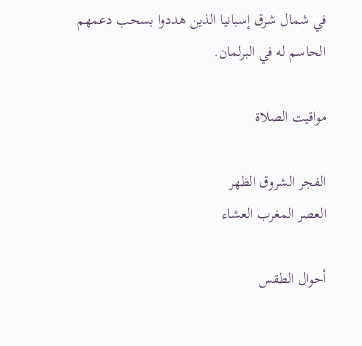في شمال شرق إسبانيا الذين هددوا بسحب دعمهم الحاسم له في البرلمان.

مواقيت الصلاة

الفجر الشروق الظهر
العصر المغرب العشاء

أحوال الطقس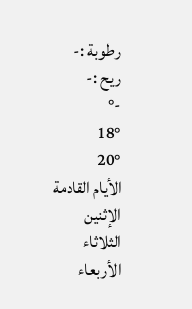رطوبة :-
ريح :-
-°
18°
20°
الأيام القادمة
الإثنين
الثلاثاء
الأربعاء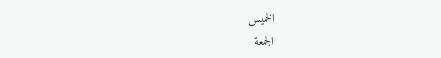الخميس
الجمعة